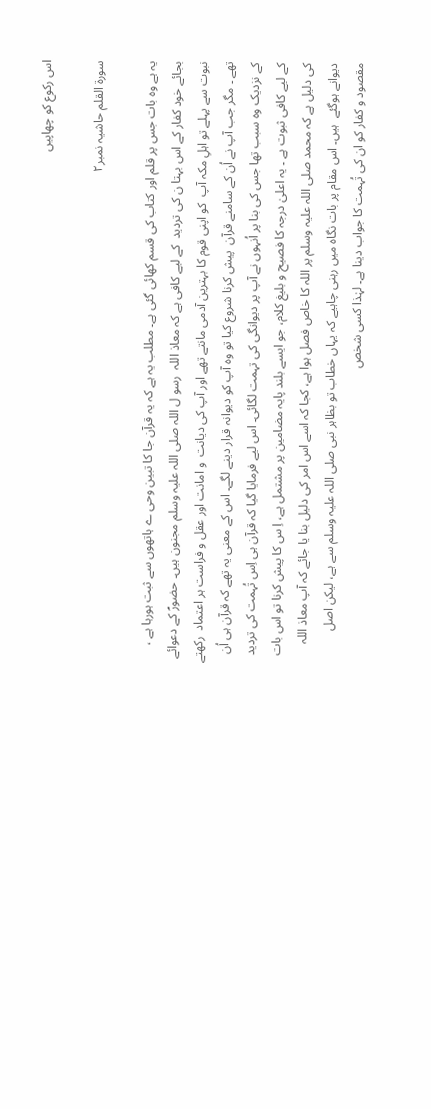اس رکوع کو چھاپیں

سورة القلم حاشیہ نمبر۲

یہ ہے وہ بات جس پر قلم اور کتاب کی قسم کھائی گئی ہے۔ مطلب یہ ہے کہ یہ قرآن جا کا تبین وحی ے ہاتھوں سے ثبت ہورہا ہے ، بجائے خود کفار کے اس بہتا ن کی تردید  کے لیے کافی ہے کہ معاذ اللہ  رسو ل اللہ صلی اللہ علیہ وسلم مجنون ہیں۔ حضورؐ کے دعوائے نبوت سے پہلے تو اہلِ مکہ آپ  کو اپنی قوم کا بہترین آدمی مانتے تھے اور آپ کی دیانت  و امانت اور عقل و فراست ہر اعتماد  رکھتے تھے ۔ مگر جب آپ نے اُن کے سامنے قرآن  پیش کرنا شروع کیا تو وہ آپ کو دیوانہ قرار دینے لگے۔ اس کے معنی یہ تھے کہ قرآن ہی اُن کے نزدیک وہ سبب تھا جس کی بنا پر اُنہوں نے آپ پر دیوانگی کی تہمت لگائی۔ اس لیے فرمایا گیا کہ قرآن ہی اِس تُہمت کی تردید کے لیے کافی ثبوت ہے ۔ یہ اعلیٰ درجہ کا فصیح و بلیغ کلام، جو ایسے بلند پایہ مضامین پر مشتمل ہے، اِ س کا پیش کرنا تو اس بات کی دلیل ہے کہ محمد صلی اللہ علیہ وسلم پر اللہ کا خاص فصل ہوا ہے، کجا کہ اسے اس امر کی دلیل بنا یا جائے کہ آپ معاذ اللہ دیوانے ہوگئے  ہیں۔ اس مقام پر بات نگاہ میں رہنی چاہیے کہ یہاں خطاب تو بظاہر نبی صلی اللہ علیہ وسلم سے ہے، لیکن اصل مقصود و کفار کو ان کی تُہمت کا جواب دینا ہے۔ لہٰذا کسی شخص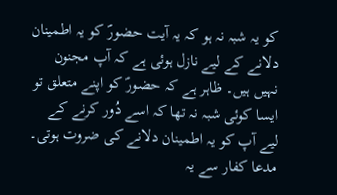کو یہ شبہ نہ ہو کہ یہ آیت حضورؐ کو یہ اطمینان دلانے کے لیے نازل ہوئی ہے کہ آپ مجنون نہیں ہیں۔ ظاہر ہے کہ حضورؐ کو اپنے متعلق تو ایسا کوئی شبہ نہ تھا کہ اسے دُور کرنے کے لیے آپ کو یہ اطمینان دلانے کی ضروت ہوتی۔ مدعا کفار سے یہ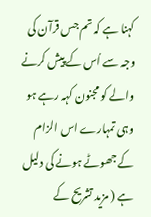کہنا ہے کہ تم جس قرآن کی وجہ سے اُس کے پیش کرنے والے کو مجنون کہہ رہے ہو وہی تمہارے اس الزام کے جھوٹے ہونے کی دلیل ہے ( مزید تشریح کے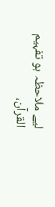لیے ملاحظہ ہو تفہیم القرآن،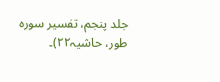جلد پنجم، تفسیر سورہ طور، حاشیہ۲۲)۔